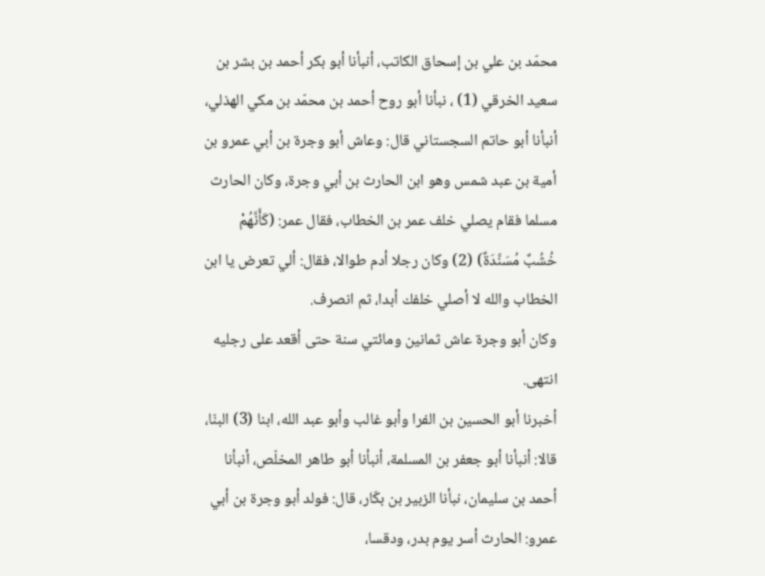محمّد بن علي بن إسحاق الكاتب، أنبأنا أبو بكر أحمد بن بشر بن سعيد الخرقي (1) ، نبأنا أبو روح أحمد بن محمّد بن مكي الهذلي، أنبأنا أبو حاتم السجستاني قال: وعاش أبو وجرة بن أبي عمرو بن أمية بن عبد شمس وهو ابن الحارث بن أبي وجرة، وكان الحارث مسلما فقام يصلي خلف عمر بن الخطاب، فقال عمر: (كَأَنَّهُمْ خُشُبٌ مُسَنَّدَةٌ) (2) وكان رجلا أدم طوالا، فقال: ألي تعرض يا ابن الخطاب والله لا أصلي خلفك أبدا، ثم انصرف.
وكان أبو وجرة عاش ثمانين ومائتي سنة حتى أقعد على رجليه انتهى.
أخبرنا أبو الحسين بن الفرا وأبو غالب وأبو عبد الله، ابنا (3) البنّا، قالا: أنبأنا أبو جعفر بن المسلمة، أنبأنا أبو طاهر المخلّص، أنبأنا أحمد بن سليمان، نبأنا الزبير بن بكّار، قال: فولد أبو وجرة بن أبي عمرو: الحارث أسر يوم بدر، ودقسا،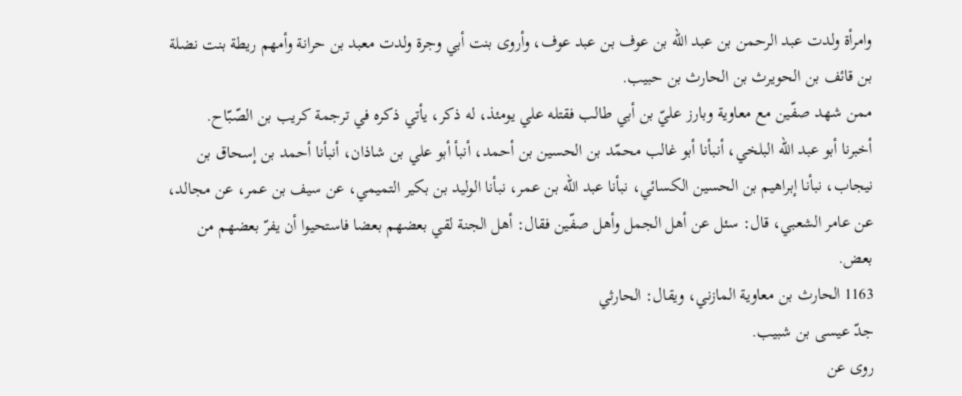وامرأة ولدت عبد الرحمن بن عبد الله بن عوف بن عبد عوف، وأروى بنت أبي وجرة ولدت معبد بن حرانة وأمهم ريطة بنت نضلة بن قائف بن الحويرث بن الحارث بن حبيب.
ممن شهد صفّين مع معاوية وبارز عليّ بن أبي طالب فقتله علي يومئذ، له ذكر، يأتي ذكره في ترجمة كريب بن الصّبّاح.
أخبرنا أبو عبد الله البلخي، أنبأنا أبو غالب محمّد بن الحسين بن أحمد، أنبأ أبو علي بن شاذان، أنبأنا أحمد بن إسحاق بن نيجاب، نبأنا إبراهيم بن الحسين الكسائي، نبأنا عبد الله بن عمر، نبأنا الوليد بن بكير التميمي، عن سيف بن عمر، عن مجالد، عن عامر الشعبي، قال: سئل عن أهل الجمل وأهل صفّين فقال: أهل الجنة لقي بعضهم بعضا فاستحيوا أن يفرّ بعضهم من بعض.
1163 الحارث بن معاوية المازني، ويقال: الحارثي
جدّ عيسى بن شبيب.
روى عن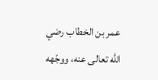عمر بن الخطاب رضي الله تعالى عنه، ووجّهه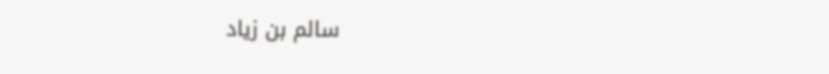سالم بن زياد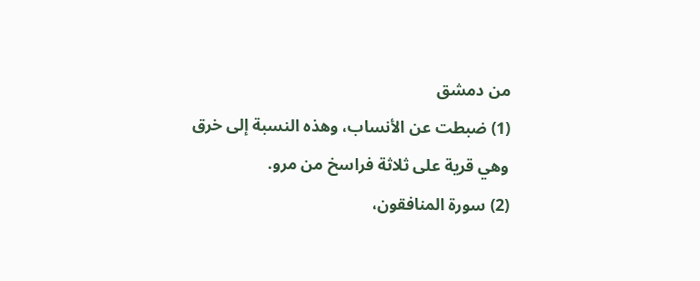من دمشق
(1) ضبطت عن الأنساب، وهذه النسبة إلى خرق وهي قرية على ثلاثة فراسخ من مرو.
(2) سورة المنافقون،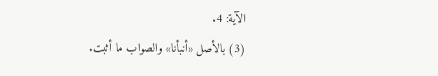الآية: 4.
(3) بالأصل «أنبأنا» والصواب ما أثبت.